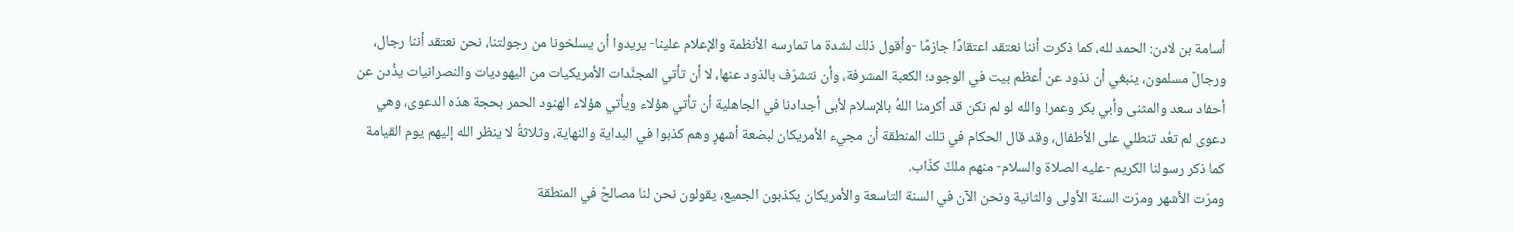أسامة بن لادن: الحمد لله، كما ذكرت أننا نعتقد اعتقادًا جازمًا -وأقول ذلك لشدة ما تمارسه الأنظمة والإعلام علينا- يريدوا أن يسلخونا من رجولتنا، نحن نعتقد أننا رجال، ورجالٌ مسلمون، ينبغي أن نذود عن أعظم بيت في الوجود؛ الكعبة المشرفة، وأن نتشرّف بالذود عنها، لا أن تأتي المجنَّدات الأمريكيات من اليهوديات والنصرانيات يذُدن عن أحفاد سعد والمثنى وأبي بكر وعمر! والله لو لم نكن قد أكرمنا اللهُ بالإسلام لأبى أجدادنا في الجاهلية أن تأتي هؤلاء ويأتي هؤلاء الهنود الحمر بحجة هذه الدعوى، وهي دعوى لم تعُد تنطلي على الأطفال، وقد قال الحكام في تلك المنطقة أن مجيء الأمريكان لبضعة أشهرٍ وهم كذبوا في البداية والنهاية، وثلاثةُ لا ينظر الله إليهم يوم القيامة كما ذكر رسولنا الكريم -عليه الصلاة والسلام- منهم ملكٌ كذّاب.
ومرّت الأشهر ومرّت السنة الأولى والثانية ونحن الآن في السنة التاسعة والأمريكان يكذبون الجميع، يقولون نحن لنا مصالحٌ في المنطقة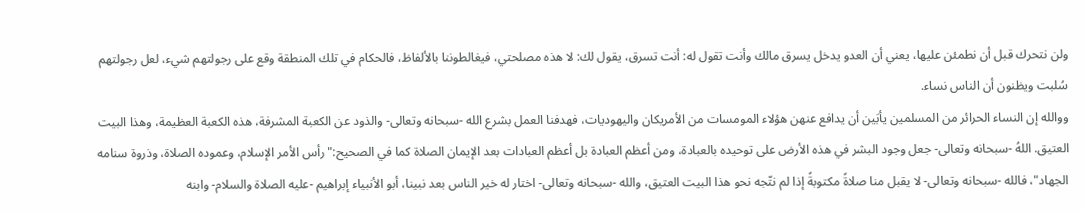ولن نتحرك قبل أن نطمئن عليها، يعني أن العدو يدخل يسرق مالك وأنت تقول له: أنت تسرق، يقول لك: لا هذه مصلحتي، فيغالطوننا بالألفاظ، فالحكام في تلك المنطقة وقع على رجولتهم شيء، لعل رجولتهم سُلبت ويظنون أن الناس نساء.
ووالله إن النساء الحرائر من المسلمين يأبَين أن يدافع عنهن هؤلاء المومسات من الأمريكان واليهوديات، فهدفنا العمل بشرع الله -سبحانه وتعالى- والذود عن الكعبة المشرفة، هذه الكعبة العظيمة، وهذا البيت العتيق. اللهُ -سبحانه وتعالى- جعل وجود البشر في هذه الأرض على توحيده بالعبادة، ومن أعظم العبادة بل أعظم العبادات بعد الإيمان الصلاة كما في الصحيح:"رأس الأمر الإسلام، وعموده الصلاة، وذروة سنامه الجهاد"، فالله -سبحانه وتعالى- لا يقبل منا صلاةً مكتوبةً إذا لم نتّجه نحو هذا البيت العتيق، والله -سبحانه وتعالى- اختار له خير الناس بعد نبينا، أبو الأنبياء إبراهيم -عليه الصلاة والسلام- وابنه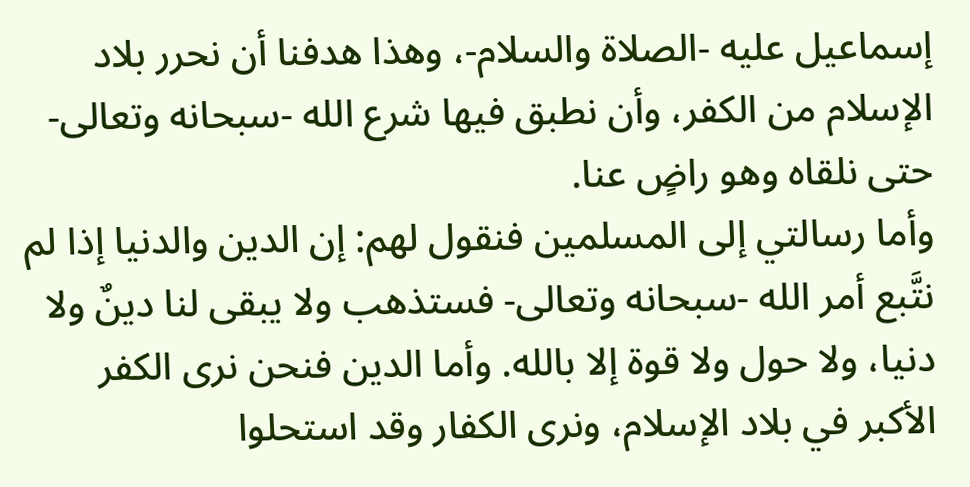إسماعيل عليه -الصلاة والسلام-، وهذا هدفنا أن نحرر بلاد الإسلام من الكفر، وأن نطبق فيها شرع الله -سبحانه وتعالى- حتى نلقاه وهو راضٍ عنا.
وأما رسالتي إلى المسلمين فنقول لهم: إن الدين والدنيا إذا لم نتَّبع أمر الله -سبحانه وتعالى- فستذهب ولا يبقى لنا دينٌ ولا دنيا، ولا حول ولا قوة إلا بالله. وأما الدين فنحن نرى الكفر الأكبر في بلاد الإسلام، ونرى الكفار وقد استحلوا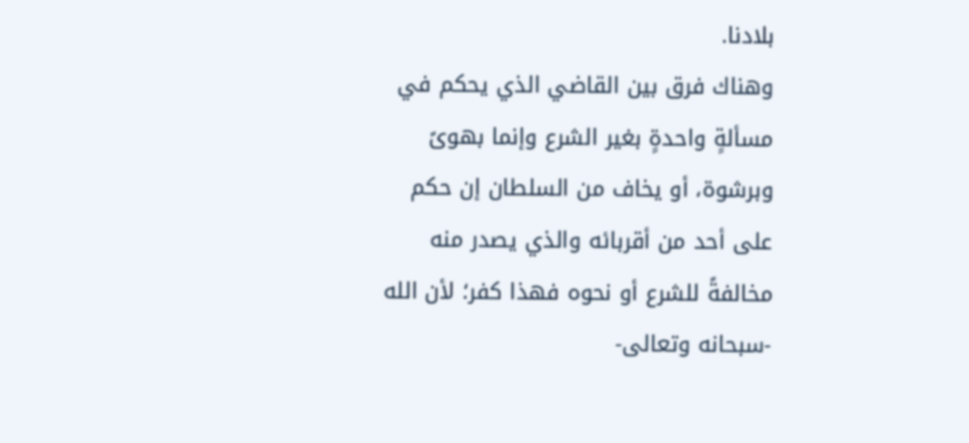بلادنا.
وهناك فرق بين القاضي الذي يحكم في مسألةٍ واحدةٍ بغير الشرع وإنما بهوىً وبرشوة، أو يخاف من السلطان إن حكم على أحد من أقربائه والذي يصدر منه مخالفةً للشرع أو نحوه فهذا كفر؛ لأن الله -سبحانه وتعالى-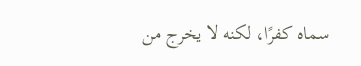سماه كفرًا، لكنه لا يخرج من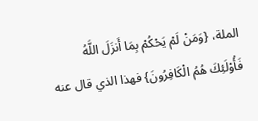الملة، {وَمَنْ لَمْ يَحْكُمْ بِمَا أَنزَلَ اللَّهُ فَأُوْلَئِكَ هُمُ الْكَافِرُونَ} فهذا الذي قال عنه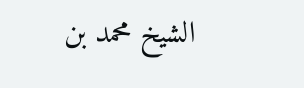الشيخ محمد بن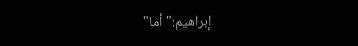إبراهيم:"أما"